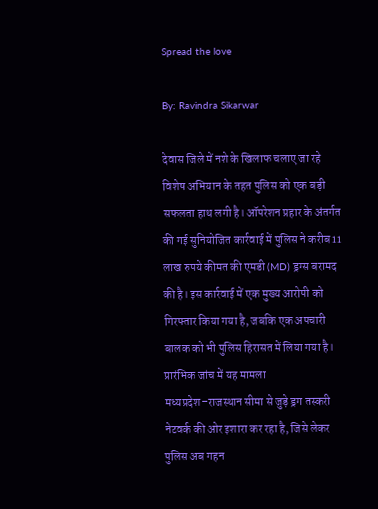Spread the love

By: Ravindra Sikarwar

देवास जिले में नशे के खिलाफ चलाए जा रहे विशेष अभियान के तहत पुलिस को एक बड़ी सफलता हाथ लगी है। ऑपरेशन प्रहार के अंतर्गत की गई सुनियोजित कार्रवाई में पुलिस ने करीब 11 लाख रुपये कीमत की एमडी (MD) ड्रग्स बरामद की है। इस कार्रवाई में एक मुख्य आरोपी को गिरफ्तार किया गया है, जबकि एक अपचारी बालक को भी पुलिस हिरासत में लिया गया है। प्रारंभिक जांच में यह मामला मध्यप्रदेश–राजस्थान सीमा से जुड़े ड्रग तस्करी नेटवर्क की ओर इशारा कर रहा है, जिसे लेकर पुलिस अब गहन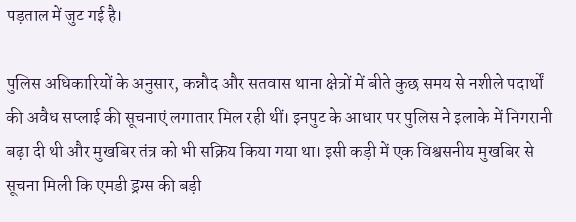पड़ताल में जुट गई है।

पुलिस अधिकारियों के अनुसार, कन्नौद और सतवास थाना क्षेत्रों में बीते कुछ समय से नशीले पदार्थों की अवैध सप्लाई की सूचनाएं लगातार मिल रही थीं। इनपुट के आधार पर पुलिस ने इलाके में निगरानी बढ़ा दी थी और मुखबिर तंत्र को भी सक्रिय किया गया था। इसी कड़ी में एक विश्वसनीय मुखबिर से सूचना मिली कि एमडी ड्रग्स की बड़ी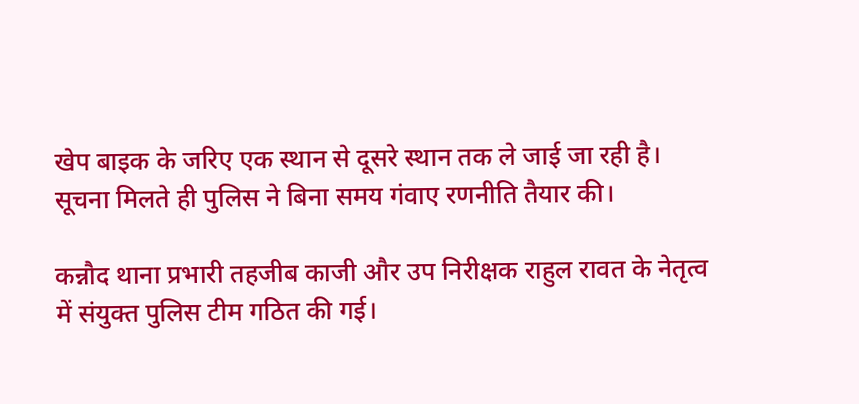खेप बाइक के जरिए एक स्थान से दूसरे स्थान तक ले जाई जा रही है। सूचना मिलते ही पुलिस ने बिना समय गंवाए रणनीति तैयार की।

कन्नौद थाना प्रभारी तहजीब काजी और उप निरीक्षक राहुल रावत के नेतृत्व में संयुक्त पुलिस टीम गठित की गई।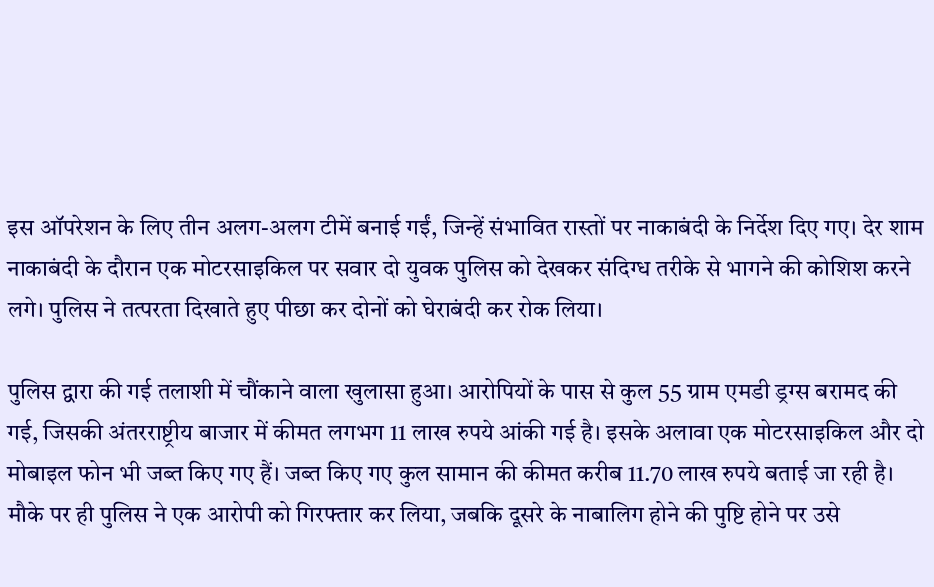इस ऑपरेशन के लिए तीन अलग-अलग टीमें बनाई गईं, जिन्हें संभावित रास्तों पर नाकाबंदी के निर्देश दिए गए। देर शाम नाकाबंदी के दौरान एक मोटरसाइकिल पर सवार दो युवक पुलिस को देखकर संदिग्ध तरीके से भागने की कोशिश करने लगे। पुलिस ने तत्परता दिखाते हुए पीछा कर दोनों को घेराबंदी कर रोक लिया।

पुलिस द्वारा की गई तलाशी में चौंकाने वाला खुलासा हुआ। आरोपियों के पास से कुल 55 ग्राम एमडी ड्रग्स बरामद की गई, जिसकी अंतरराष्ट्रीय बाजार में कीमत लगभग 11 लाख रुपये आंकी गई है। इसके अलावा एक मोटरसाइकिल और दो मोबाइल फोन भी जब्त किए गए हैं। जब्त किए गए कुल सामान की कीमत करीब 11.70 लाख रुपये बताई जा रही है। मौके पर ही पुलिस ने एक आरोपी को गिरफ्तार कर लिया, जबकि दूसरे के नाबालिग होने की पुष्टि होने पर उसे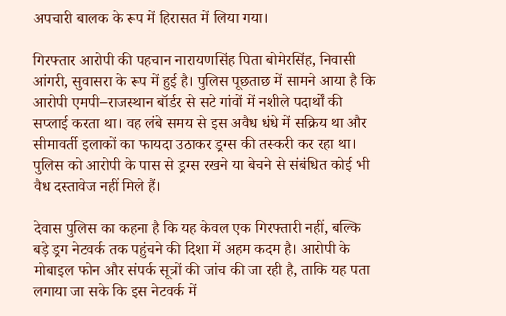अपचारी बालक के रूप में हिरासत में लिया गया।

गिरफ्तार आरोपी की पहचान नारायणसिंह पिता बोमेरसिंह, निवासी आंगरी, सुवासरा के रूप में हुई है। पुलिस पूछताछ में सामने आया है कि आरोपी एमपी–राजस्थान बॉर्डर से सटे गांवों में नशीले पदार्थों की सप्लाई करता था। वह लंबे समय से इस अवैध धंधे में सक्रिय था और सीमावर्ती इलाकों का फायदा उठाकर ड्रग्स की तस्करी कर रहा था। पुलिस को आरोपी के पास से ड्रग्स रखने या बेचने से संबंधित कोई भी वैध दस्तावेज नहीं मिले हैं।

देवास पुलिस का कहना है कि यह केवल एक गिरफ्तारी नहीं, बल्कि बड़े ड्रग नेटवर्क तक पहुंचने की दिशा में अहम कदम है। आरोपी के मोबाइल फोन और संपर्क सूत्रों की जांच की जा रही है, ताकि यह पता लगाया जा सके कि इस नेटवर्क में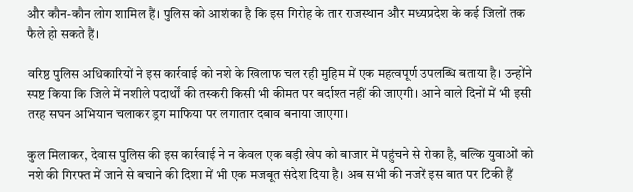और कौन-कौन लोग शामिल हैं। पुलिस को आशंका है कि इस गिरोह के तार राजस्थान और मध्यप्रदेश के कई जिलों तक फैले हो सकते हैं।

वरिष्ठ पुलिस अधिकारियों ने इस कार्रवाई को नशे के खिलाफ चल रही मुहिम में एक महत्वपूर्ण उपलब्धि बताया है। उन्होंने स्पष्ट किया कि जिले में नशीले पदार्थों की तस्करी किसी भी कीमत पर बर्दाश्त नहीं की जाएगी। आने वाले दिनों में भी इसी तरह सघन अभियान चलाकर ड्रग माफिया पर लगातार दबाव बनाया जाएगा।

कुल मिलाकर, देवास पुलिस की इस कार्रवाई ने न केवल एक बड़ी खेप को बाजार में पहुंचने से रोका है, बल्कि युवाओं को नशे की गिरफ्त में जाने से बचाने की दिशा में भी एक मजबूत संदेश दिया है। अब सभी की नजरें इस बात पर टिकी हैं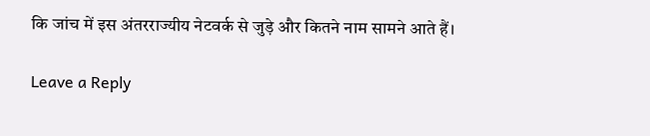कि जांच में इस अंतरराज्यीय नेटवर्क से जुड़े और कितने नाम सामने आते हैं।

Leave a Reply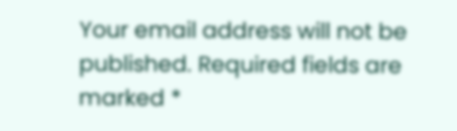Your email address will not be published. Required fields are marked *